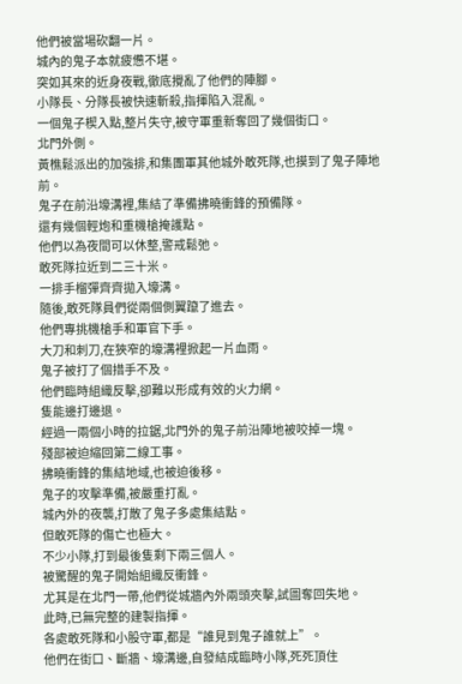他們被當場砍翻一片。
城內的鬼子本就疲憊不堪。
突如其來的近身夜戰,徹底攪亂了他們的陣腳。
小隊長、分隊長被快速斬殺,指揮陷入混亂。
一個鬼子楔入點,整片失守,被守軍重新奪回了幾個街口。
北門外側。
黃樵鬆派出的加強排,和集團軍其他城外敢死隊,也摸到了鬼子陣地前。
鬼子在前沿壕溝裡,集結了準備拂曉衝鋒的預備隊。
還有幾個輕炮和重機槍掩護點。
他們以為夜間可以休整,警戒鬆弛。
敢死隊拉近到二三十米。
一排手榴彈齊齊拋入壕溝。
隨後,敢死隊員們從兩個側翼躥了進去。
他們專挑機槍手和軍官下手。
大刀和刺刀,在狹窄的壕溝裡掀起一片血雨。
鬼子被打了個措手不及。
他們臨時組織反擊,卻難以形成有效的火力網。
隻能邊打邊退。
經過一兩個小時的拉鋸,北門外的鬼子前沿陣地被咬掉一塊。
殘部被迫縮回第二線工事。
拂曉衝鋒的集結地域,也被迫後移。
鬼子的攻擊準備,被嚴重打亂。
城內外的夜襲,打散了鬼子多處集結點。
但敢死隊的傷亡也極大。
不少小隊,打到最後隻剩下兩三個人。
被驚醒的鬼子開始組織反衝鋒。
尤其是在北門一帶,他們從城牆內外兩頭夾擊,試圖奪回失地。
此時,已無完整的建製指揮。
各處敢死隊和小股守軍,都是“誰見到鬼子誰就上”。
他們在街口、斷牆、壕溝邊,自發結成臨時小隊,死死頂住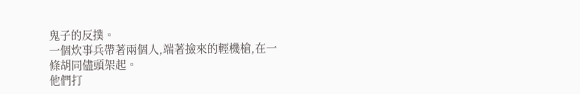鬼子的反撲。
一個炊事兵帶著兩個人,端著撿來的輕機槍,在一條胡同儘頭架起。
他們打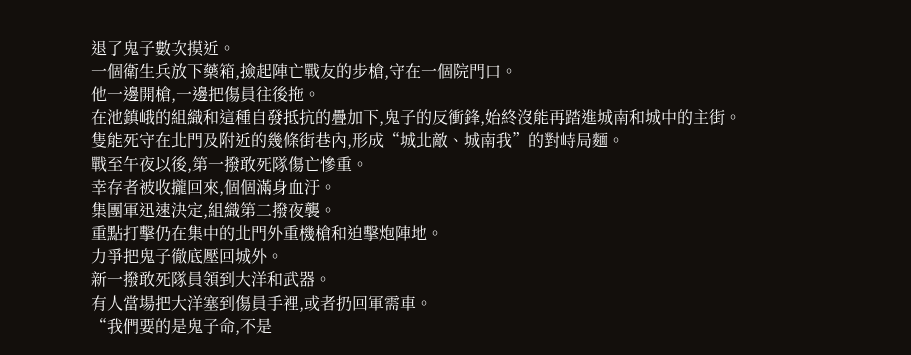退了鬼子數次摸近。
一個衛生兵放下藥箱,撿起陣亡戰友的步槍,守在一個院門口。
他一邊開槍,一邊把傷員往後拖。
在池鎮峨的組織和這種自發抵抗的疊加下,鬼子的反衝鋒,始終沒能再踏進城南和城中的主街。
隻能死守在北門及附近的幾條街巷內,形成“城北敵、城南我”的對峙局麵。
戰至午夜以後,第一撥敢死隊傷亡慘重。
幸存者被收攏回來,個個滿身血汙。
集團軍迅速決定,組織第二撥夜襲。
重點打擊仍在集中的北門外重機槍和迫擊炮陣地。
力爭把鬼子徹底壓回城外。
新一撥敢死隊員領到大洋和武器。
有人當場把大洋塞到傷員手裡,或者扔回軍需車。
“我們要的是鬼子命,不是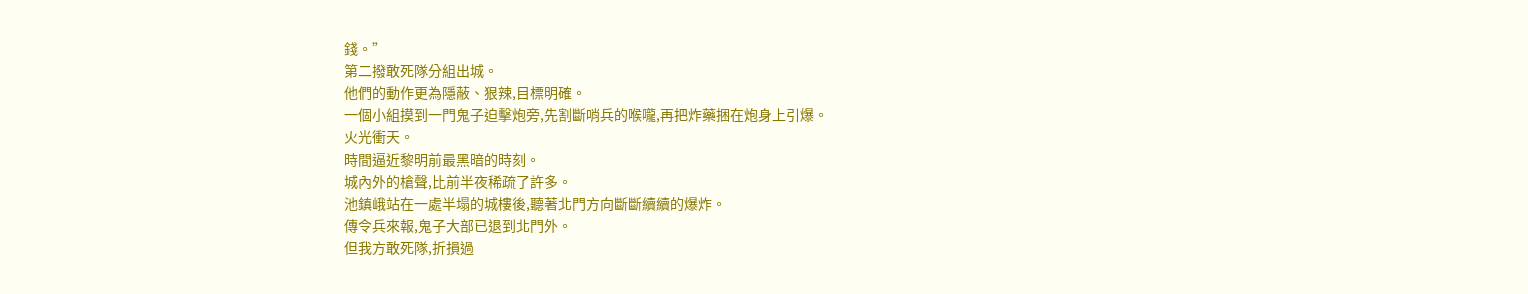錢。”
第二撥敢死隊分組出城。
他們的動作更為隱蔽、狠辣,目標明確。
一個小組摸到一門鬼子迫擊炮旁,先割斷哨兵的喉嚨,再把炸藥捆在炮身上引爆。
火光衝天。
時間逼近黎明前最黑暗的時刻。
城內外的槍聲,比前半夜稀疏了許多。
池鎮峨站在一處半塌的城樓後,聽著北門方向斷斷續續的爆炸。
傳令兵來報,鬼子大部已退到北門外。
但我方敢死隊,折損過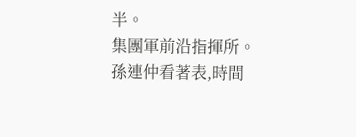半。
集團軍前沿指揮所。
孫連仲看著表,時間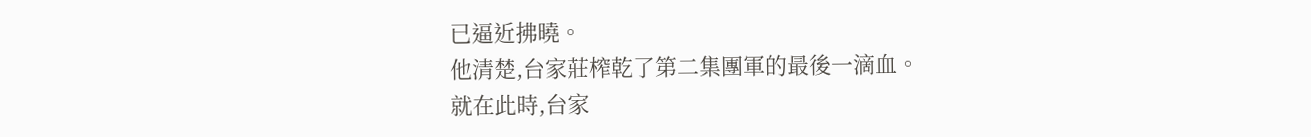已逼近拂曉。
他清楚,台家莊榨乾了第二集團軍的最後一滴血。
就在此時,台家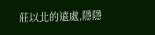莊以北的遠處,隱隱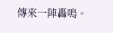傳來一陣轟鳴。